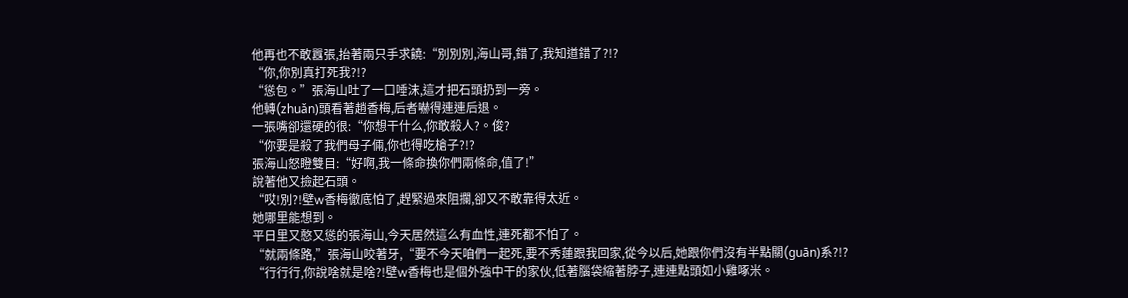他再也不敢囂張,抬著兩只手求饒:“別別別,海山哥,錯了,我知道錯了?!?
“你,你別真打死我?!?
“慫包。”張海山吐了一口唾沫,這才把石頭扔到一旁。
他轉(zhuǎn)頭看著趙香梅,后者嚇得連連后退。
一張嘴卻還硬的很:“你想干什么,你敢殺人?。俊?
“你要是殺了我們母子倆,你也得吃槍子?!?
張海山怒瞪雙目:“好啊,我一條命換你們兩條命,值了!”
說著他又撿起石頭。
“哎!別?!壁w香梅徹底怕了,趕緊過來阻攔,卻又不敢靠得太近。
她哪里能想到。
平日里又憨又慫的張海山,今天居然這么有血性,連死都不怕了。
“就兩條路,”張海山咬著牙,“要不今天咱們一起死,要不秀蓮跟我回家,從今以后,她跟你們沒有半點關(guān)系?!?
“行行行,你說啥就是啥?!壁w香梅也是個外強中干的家伙,低著腦袋縮著脖子,連連點頭如小雞啄米。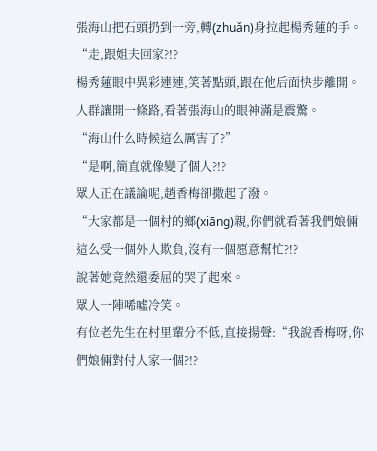張海山把石頭扔到一旁,轉(zhuǎn)身拉起楊秀蓮的手。
“走,跟姐夫回家?!?
楊秀蓮眼中異彩連連,笑著點頭,跟在他后面快步離開。
人群讓開一條路,看著張海山的眼神滿是震驚。
“海山什么時候這么厲害了?”
“是啊,簡直就像變了個人?!?
眾人正在議論呢,趙香梅卻撒起了潑。
“大家都是一個村的鄉(xiāng)親,你們就看著我們娘倆這么受一個外人欺負,沒有一個愿意幫忙?!?
說著她竟然還委屈的哭了起來。
眾人一陣唏噓冷笑。
有位老先生在村里輩分不低,直接揚聲:“我說香梅呀,你們娘倆對付人家一個?!?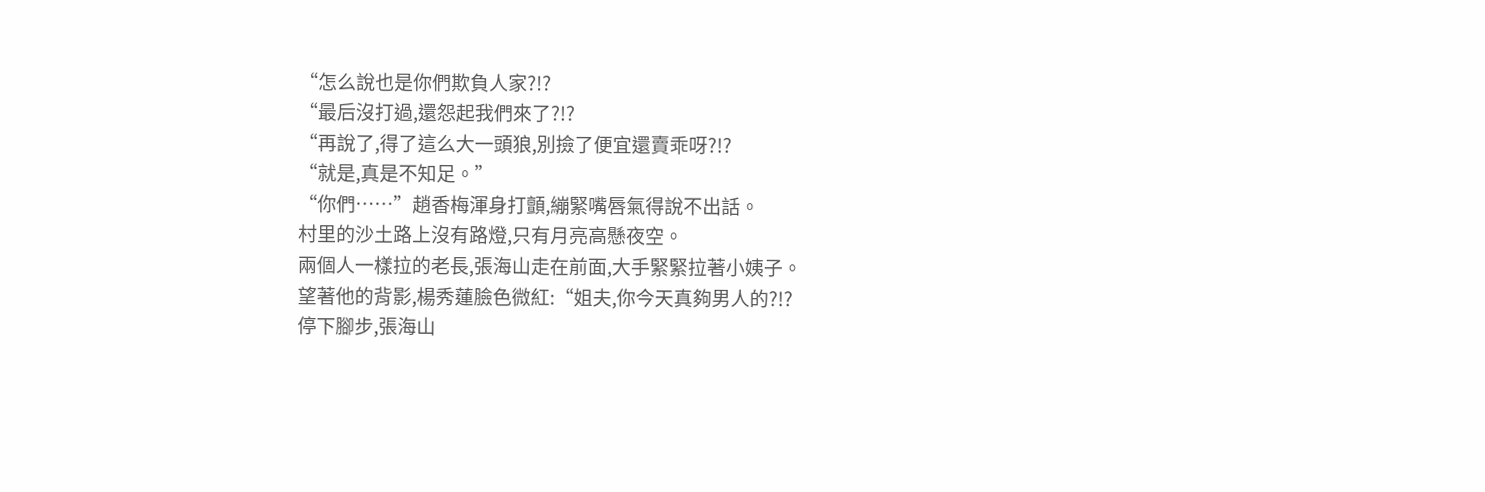“怎么說也是你們欺負人家?!?
“最后沒打過,還怨起我們來了?!?
“再說了,得了這么大一頭狼,別撿了便宜還賣乖呀?!?
“就是,真是不知足。”
“你們……”趙香梅渾身打顫,繃緊嘴唇氣得說不出話。
村里的沙土路上沒有路燈,只有月亮高懸夜空。
兩個人一樣拉的老長,張海山走在前面,大手緊緊拉著小姨子。
望著他的背影,楊秀蓮臉色微紅:“姐夫,你今天真夠男人的?!?
停下腳步,張海山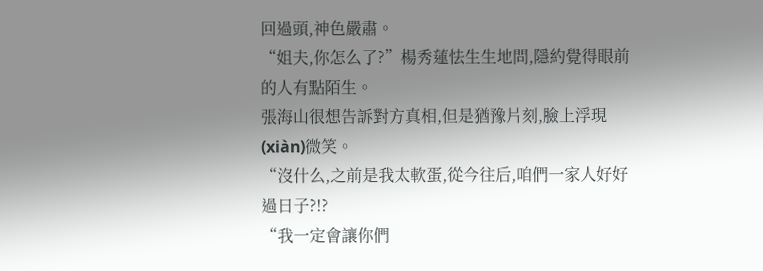回過頭,神色嚴肅。
“姐夫,你怎么了?”楊秀蓮怯生生地問,隱約覺得眼前的人有點陌生。
張海山很想告訴對方真相,但是猶豫片刻,臉上浮現(xiàn)微笑。
“沒什么,之前是我太軟蛋,從今往后,咱們一家人好好過日子?!?
“我一定會讓你們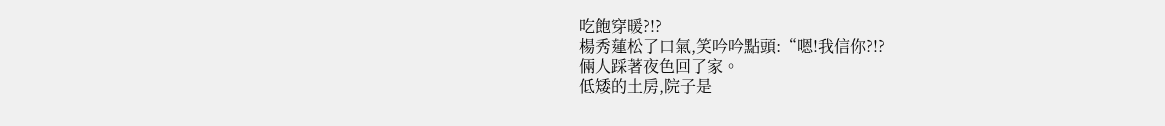吃飽穿暖?!?
楊秀蓮松了口氣,笑吟吟點頭:“嗯!我信你?!?
倆人踩著夜色回了家。
低矮的土房,院子是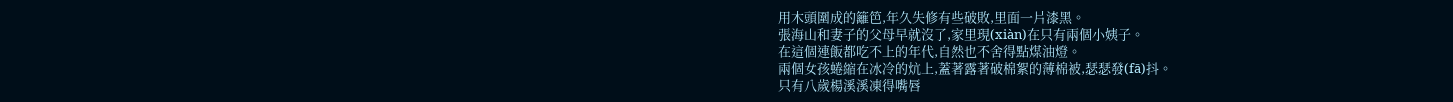用木頭圍成的籬笆,年久失修有些破敗,里面一片漆黑。
張海山和妻子的父母早就沒了,家里現(xiàn)在只有兩個小姨子。
在這個連飯都吃不上的年代,自然也不舍得點煤油燈。
兩個女孩蜷縮在冰冷的炕上,蓋著露著破棉絮的薄棉被,瑟瑟發(fā)抖。
只有八歲楊溪溪凍得嘴唇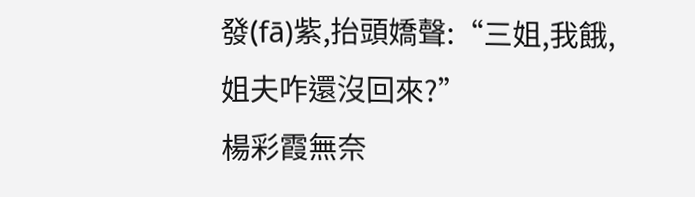發(fā)紫,抬頭嬌聲:“三姐,我餓,姐夫咋還沒回來?”
楊彩霞無奈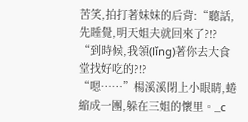苦笑,拍打著妹妹的后背:“聽話,先睡覺,明天姐夫就回來了?!?
“到時候,我領(lǐng)著你去大食堂找好吃的?!?
“嗯……”楊溪溪閉上小眼睛,蜷縮成一團,躲在三姐的懷里。_c